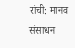रांची: मानव संसाधन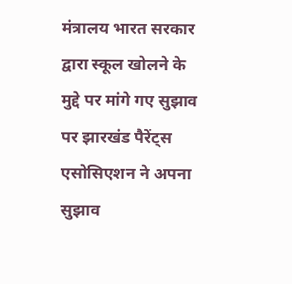मंत्रालय भारत सरकार द्वारा स्कूल खोलने के मुद्दे पर मांगे गए सुझाव पर झारखंड पैरेंट्स एसोसिएशन ने अपना सुझाव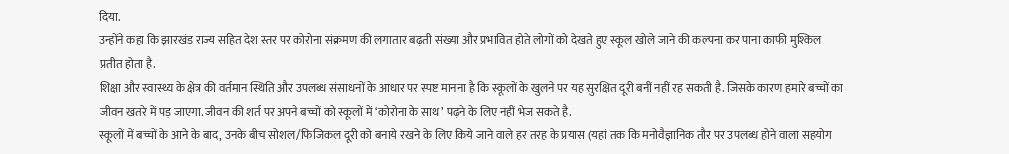दिया.
उन्होंने कहा कि झारखंड राज्य सहित देश स्तर पर कोरोना संक्रमण की लगातार बढ़ती संख्या और प्रभावित होते लोगों को देखते हुए स्कूल खोले जाने की कल्पना कर पाना काफी मुश्किल प्रतीत होता है.
शिक्षा और स्वास्थ्य के क्षेत्र की वर्तमान स्थिति और उपलब्ध संसाधनों के आधार पर स्पष्ट मानना है कि स्कूलों के खुलने पर यह सुरक्षित दूरी बनीं नहीं रह सकती है. जिसके कारण हमारे बच्चों का जीवन खतरे में पड़ जाएगा. जीवन की शर्त पर अपने बच्चों को स्कूलों में ‘कोरोना के साथ’ पढ़ने के लिए नहीं भेज सकते है.
स्कूलों में बच्चों के आने के बाद, उनके बीच सोशल/फिजिकल दूरी को बनाये रखने के लिए किये जाने वाले हर तरह के प्रयास (यहां तक कि मनोवैज्ञानिक तौर पर उपलब्ध होने वाला सहयोग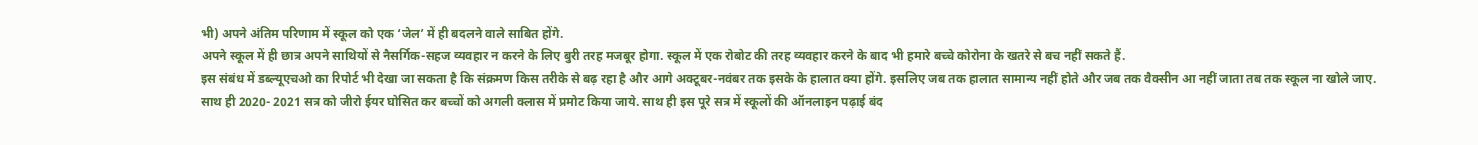भी) अपने अंतिम परिणाम में स्कूल को एक ‘जेल’ में ही बदलने वाले साबित होंगे.
अपने स्कूल में ही छात्र अपने साथियों से नैसर्गिक-सहज व्यवहार न करने के लिए बुरी तरह मजबूर होगा. स्कूल में एक रोबोट की तरह व्यवहार करने के बाद भी हमारे बच्चे कोरोना के खतरे से बच नहीं सकते हैं.
इस संबंध में डब्ल्यूएचओ का रिपोर्ट भी देखा जा सकता है कि संक्रमण किस तरीके से बढ़ रहा है और आगे अक्टूबर-नवंबर तक इसके के हालात क्या होंगे. इसलिए जब तक हालात सामान्य नहीं होते और जब तक वैक्सीन आ नहीं जाता तब तक स्कूल ना खोले जाए.
साथ ही 2020- 2021 सत्र को जीरो ईयर घोसित कर बच्चों को अगली क्लास में प्रमोट किया जाये. साथ ही इस पूरे सत्र में स्कूलों की ऑनलाइन पढ़ाई बंद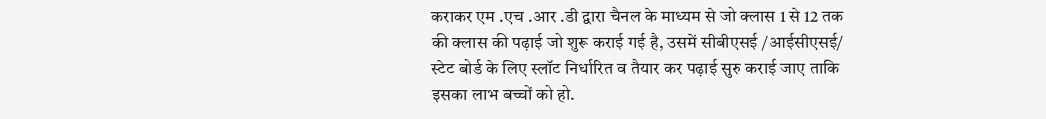कराकर एम .एच .आर .डी द्वारा चैनल के माध्यम से जो क्लास 1 से 12 तक की क्लास की पढ़ाई जो शुरू कराई गई है, उसमें सीबीएसई /आईसीएसई/ स्टेट बोर्ड के लिए स्लॉट निर्धारित व तैयार कर पढ़ाई सुरु कराई जाए ताकि इसका लाभ बच्चों को हो.